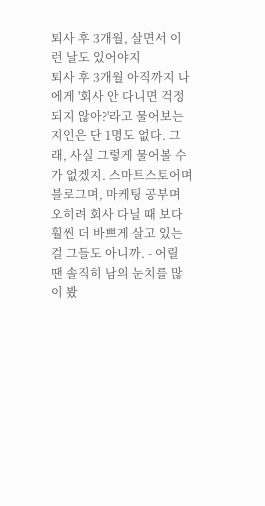퇴사 후 3개월, 살면서 이런 날도 있어야지
퇴사 후 3개월 아직까지 나에게 '회사 안 다니면 걱정되지 않아?'라고 물어보는 지인은 단 1명도 없다. 그래, 사실 그렇게 물어볼 수가 없겠지. 스마트스토어며 블로그며, 마케팅 공부며 오히려 회사 다닐 때 보다 훨씬 더 바쁘게 살고 있는 걸 그들도 아니까. - 어릴 땐 솔직히 남의 눈치를 많이 봤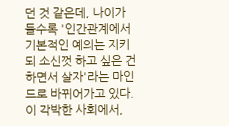던 것 같은데, 나이가 들수록 '인간관계에서 기본적인 예의는 지키되 소신껏 하고 싶은 건 하면서 살자'라는 마인드로 바뀌어가고 있다. 이 각박한 사회에서,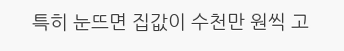특히 눈뜨면 집값이 수천만 원씩 고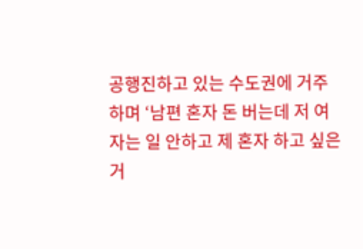공행진하고 있는 수도권에 거주하며 ‘남편 혼자 돈 버는데 저 여자는 일 안하고 제 혼자 하고 싶은 거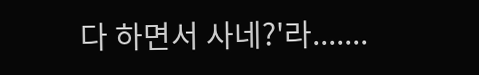다 하면서 사네?'라.......